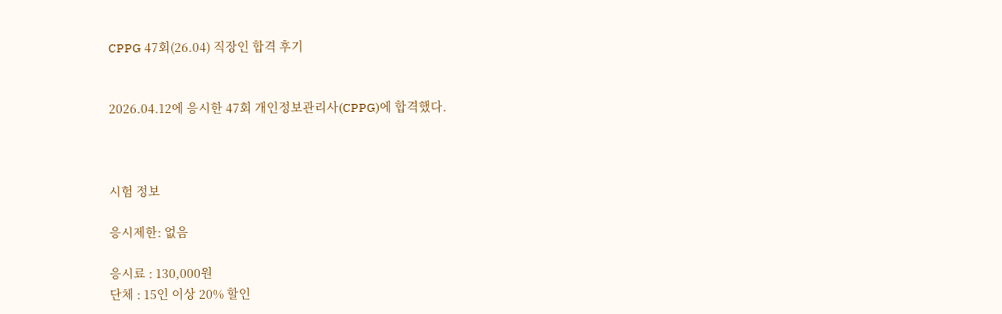CPPG 47회(26.04) 직장인 합격 후기


2026.04.12에 응시한 47회 개인정보관리사(CPPG)에 합격했다.



시험 정보

응시제한: 없음

응시료 : 130,000원
단체 : 15인 이상 20% 할인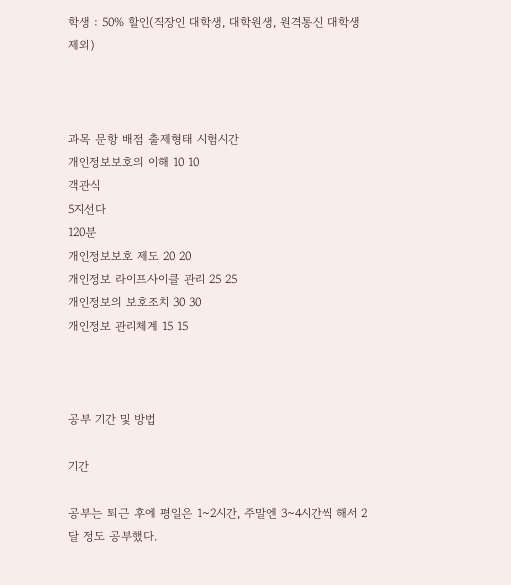학생 : 50% 할인(직장인 대학생, 대학원생, 원격통신 대학생 제외)



과목 문항 배점 출제형태 시험시간
개인정보보호의 이해 10 10
객관식
5지선다
120분
개인정보보호 제도 20 20
개인정보 라이프사이클 관리 25 25
개인정보의 보호조치 30 30
개인정보 관리체계 15 15



공부 기간 및 방법

기간

공부는 퇴근 후에 평일은 1~2시간, 주말엔 3~4시간씩 해서 2달 정도 공부했다.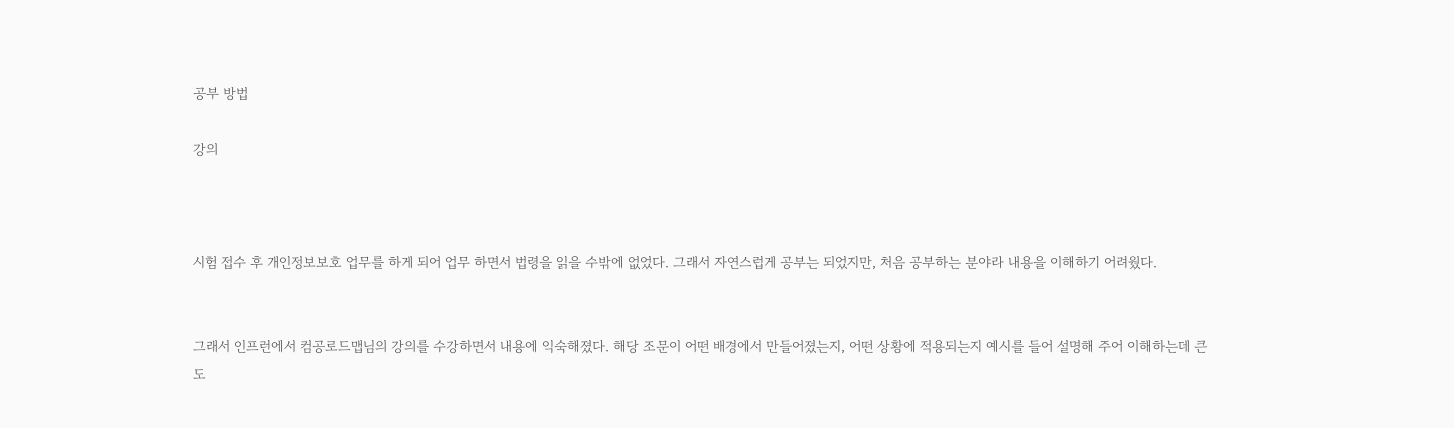공부 방법

강의



시험 접수 후 개인정보보호 업무를 하게 되어 업무 하면서 법령을 읽을 수밖에 없었다. 그래서 자연스럽게 공부는 되었지만, 처음 공부하는 분야라 내용을 이해하기 어려웠다.


그래서 인프런에서 컴공로드맵님의 강의를 수강하면서 내용에 익숙해졌다. 해당 조문이 어떤 배경에서 만들어졌는지, 어떤 상황에 적용되는지 예시를 들어 설명해 주어 이해하는데 큰 도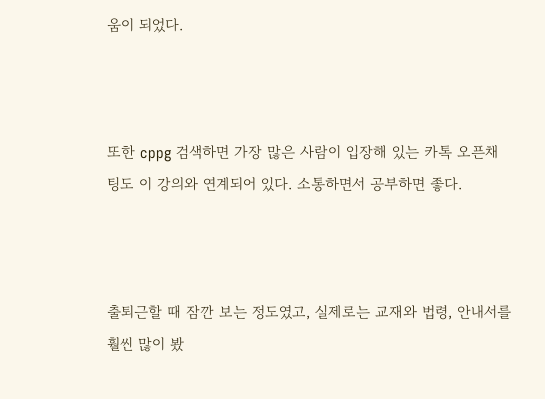움이 되었다.



또한 cppg 검색하면 가장 많은 사람이 입장해 있는 카톡 오픈채팅도 이 강의와 연계되어 있다. 소통하면서 공부하면 좋다.



출퇴근할 때 잠깐 보는 정도였고, 실제로는 교재와 법령, 안내서를 훨씬 많이 봤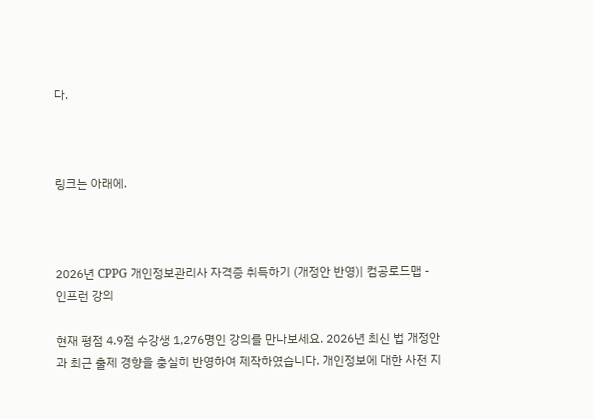다.



링크는 아래에.



2026년 CPPG 개인정보관리사 자격증 취득하기 (개정안 반영)| 컴공로드맵 - 인프런 강의

현재 평점 4.9점 수강생 1,276명인 강의를 만나보세요. 2026년 최신 법 개정안과 최근 출제 경향을 충실히 반영하여 제작하였습니다. 개인정보에 대한 사전 지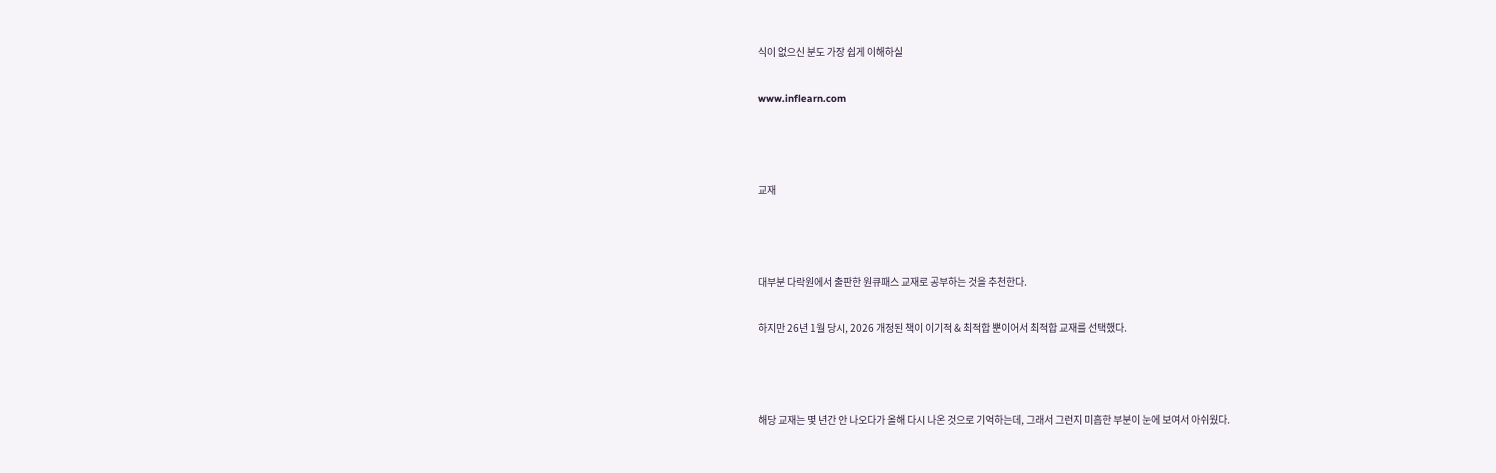식이 없으신 분도 가장 쉽게 이해하실

www.inflearn.com



교재



대부분 다락원에서 출판한 원큐패스 교재로 공부하는 것을 추천한다.

하지만 26년 1월 당시, 2026 개정된 책이 이기적 & 최적합 뿐이어서 최적합 교재를 선택했다.



해당 교재는 몇 년간 안 나오다가 올해 다시 나온 것으로 기억하는데, 그래서 그런지 미흡한 부분이 눈에 보여서 아쉬웠다.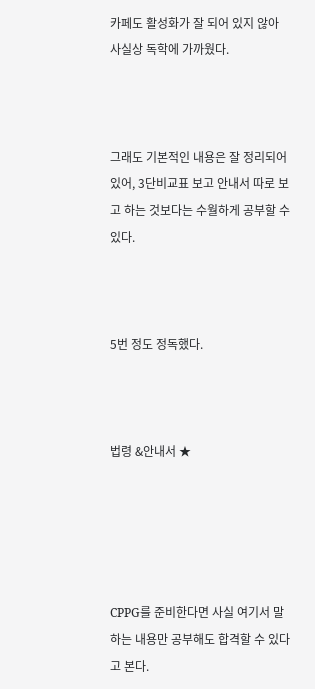카페도 활성화가 잘 되어 있지 않아 사실상 독학에 가까웠다.



그래도 기본적인 내용은 잘 정리되어 있어, 3단비교표 보고 안내서 따로 보고 하는 것보다는 수월하게 공부할 수 있다.



5번 정도 정독했다.



법령 &안내서 ★





CPPG를 준비한다면 사실 여기서 말하는 내용만 공부해도 합격할 수 있다고 본다.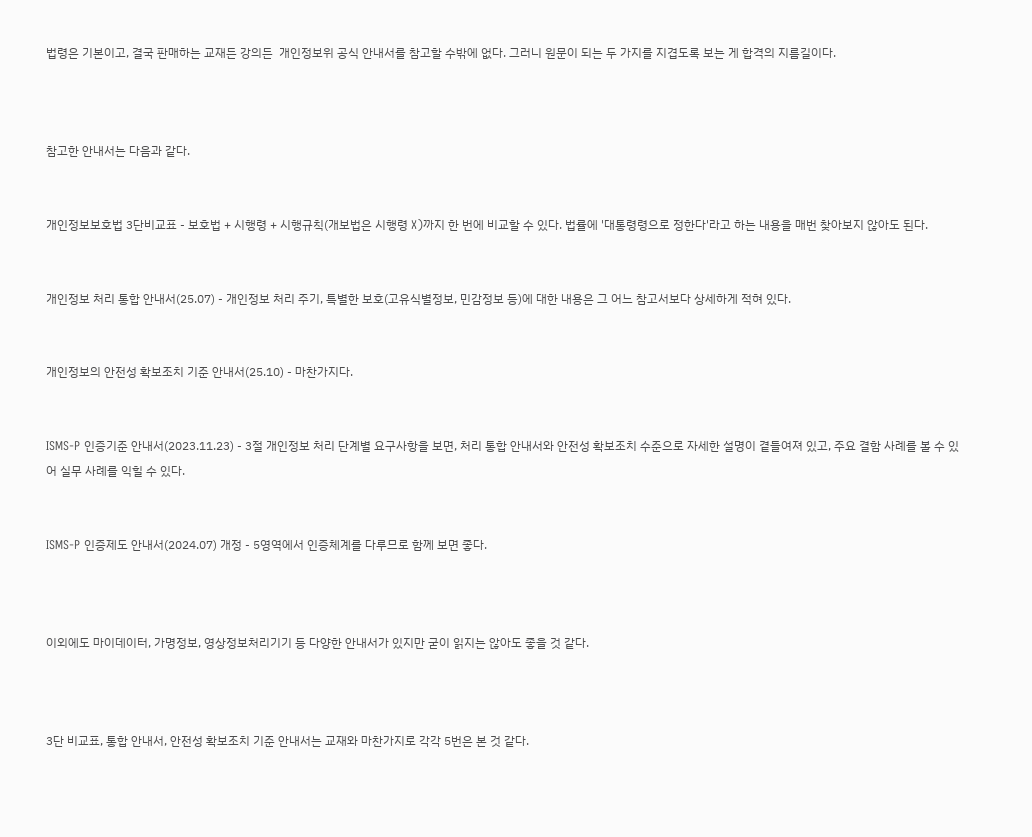법령은 기본이고, 결국 판매하는 교재든 강의든  개인정보위 공식 안내서를 참고할 수밖에 없다. 그러니 원문이 되는 두 가지를 지겹도록 보는 게 합격의 지름길이다.



참고한 안내서는 다음과 같다.


개인정보보호법 3단비교표 - 보호법 + 시행령 + 시행규칙(개보법은 시행령 X)까지 한 번에 비교할 수 있다. 법률에 '대통령령으로 정한다'라고 하는 내용을 매번 찾아보지 않아도 된다.


개인정보 처리 통합 안내서(25.07) - 개인정보 처리 주기, 특별한 보호(고유식별정보, 민감정보 등)에 대한 내용은 그 어느 참고서보다 상세하게 적혀 있다.


개인정보의 안전성 확보조치 기준 안내서(25.10) - 마찬가지다.


ISMS-P 인증기준 안내서(2023.11.23) - 3절 개인정보 처리 단계별 요구사항을 보면, 처리 통합 안내서와 안전성 확보조치 수준으로 자세한 설명이 곁들여져 있고, 주요 결함 사례를 볼 수 있어 실무 사례를 익힐 수 있다.


ISMS-P 인증제도 안내서(2024.07) 개정 - 5영역에서 인증체계를 다루므로 함께 보면 좋다.



이외에도 마이데이터, 가명정보, 영상정보처리기기 등 다양한 안내서가 있지만 굳이 읽지는 않아도 좋을 것 같다.



3단 비교표, 통합 안내서, 안전성 확보조치 기준 안내서는 교재와 마찬가지로 각각 5번은 본 것 같다.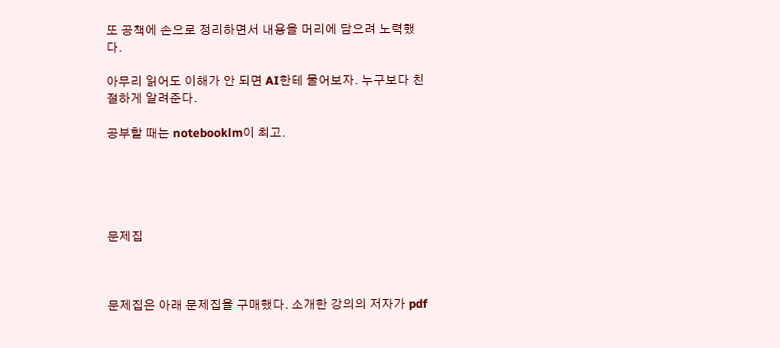또 공책에 손으로 정리하면서 내용을 머리에 담으려 노력했다.

아무리 읽어도 이해가 안 되면 AI한테 물어보자. 누구보다 친절하게 알려준다.

공부할 때는 notebooklm이 최고.





문제집



문제집은 아래 문제집을 구매했다. 소개한 강의의 저자가 pdf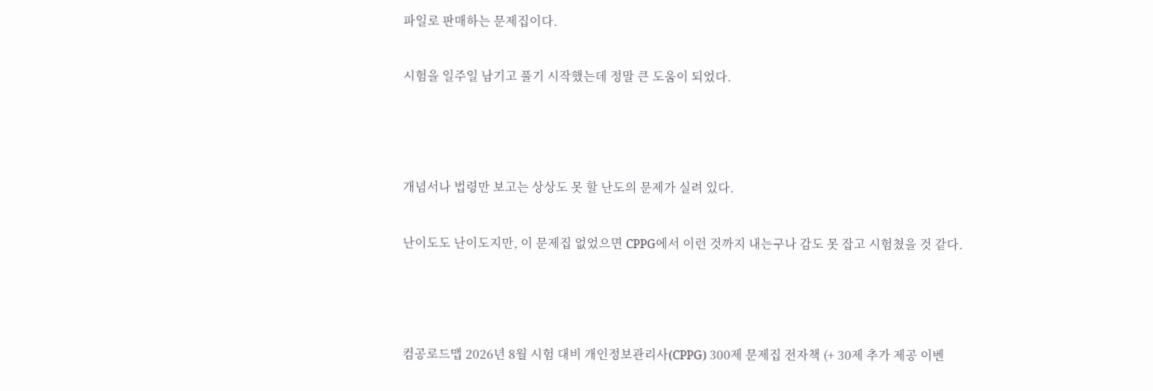파일로 판매하는 문제집이다.

시험을 일주일 남기고 풀기 시작했는데 정말 큰 도움이 되었다.



개념서나 법령만 보고는 상상도 못 할 난도의 문제가 실려 있다.

난이도도 난이도지만, 이 문제집 없었으면 CPPG에서 이런 것까지 내는구나 감도 못 잡고 시험쳤을 것 같다.



컴공로드맵 2026년 8월 시험 대비 개인정보관리사(CPPG) 300제 문제집 전자책 (+ 30제 추가 제공 이벤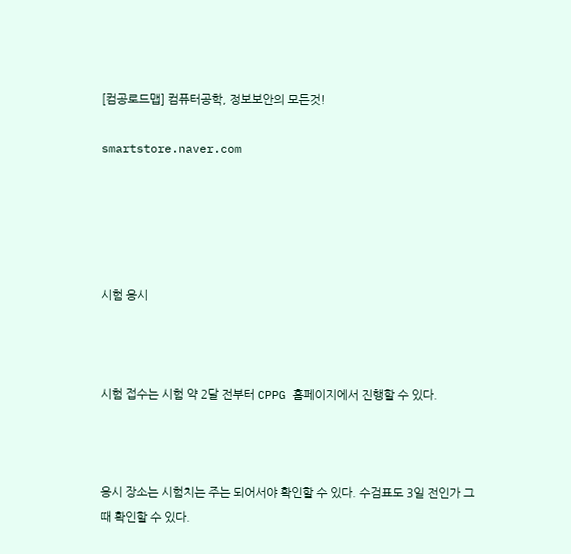[컴공로드맵] 컴퓨터공학, 정보보안의 모든것!

smartstore.naver.com





시험 응시



시험 접수는 시험 약 2달 전부터 CPPG 홈페이지에서 진행할 수 있다.



응시 장소는 시험치는 주는 되어서야 확인할 수 있다. 수검표도 3일 전인가 그때 확인할 수 있다.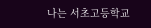나는 서초고등학교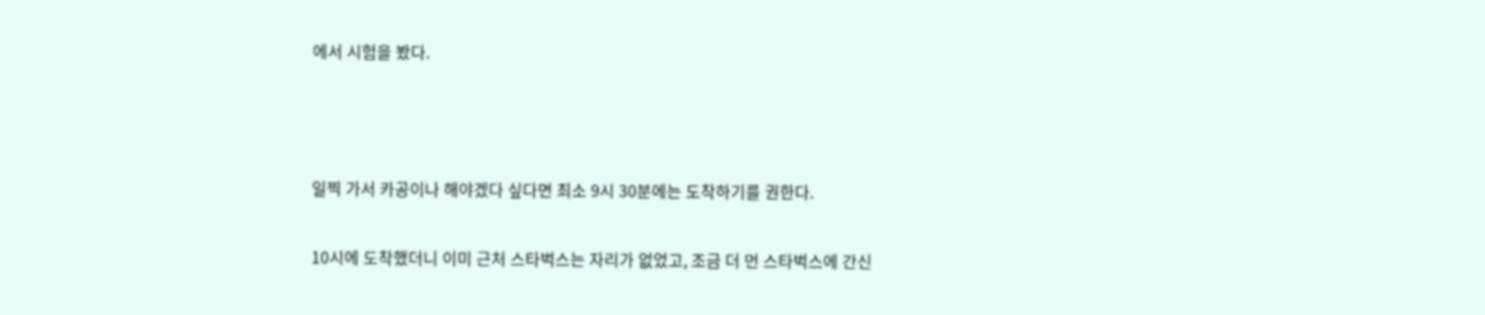에서 시험을 봤다.



일찍 가서 카공이나 해야겠다 싶다면 최소 9시 30분에는 도착하기를 권한다.

10시에 도착했더니 이미 근처 스타벅스는 자리가 없었고, 조금 더 먼 스타벅스에 간신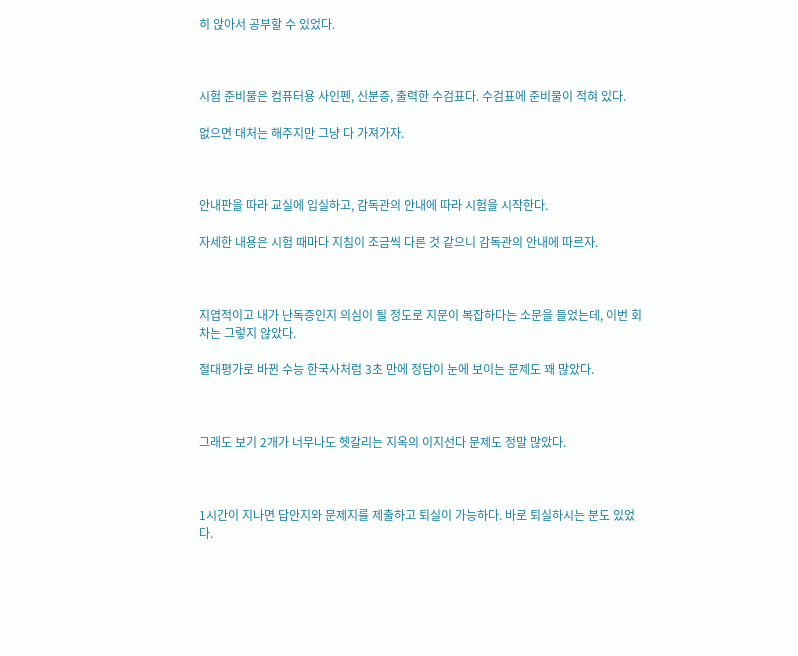히 앉아서 공부할 수 있었다.



시험 준비물은 컴퓨터용 사인펜, 신분증, 출력한 수검표다. 수검표에 준비물이 적혀 있다.

없으면 대처는 해주지만 그냥 다 가져가자.



안내판을 따라 교실에 입실하고, 감독관의 안내에 따라 시험을 시작한다.

자세한 내용은 시험 때마다 지침이 조금씩 다른 것 같으니 감독관의 안내에 따르자.



지엽적이고 내가 난독증인지 의심이 될 정도로 지문이 복잡하다는 소문을 들었는데, 이번 회차는 그렇지 않았다.

절대평가로 바뀐 수능 한국사처럼 3초 만에 정답이 눈에 보이는 문제도 꽤 많았다.



그래도 보기 2개가 너무나도 헷갈리는 지옥의 이지선다 문제도 정말 많았다.



1시간이 지나면 답안지와 문제지를 제출하고 퇴실이 가능하다. 바로 퇴실하시는 분도 있었다.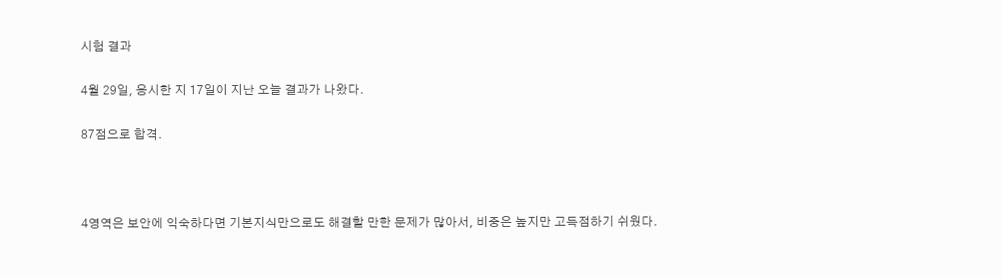시험 결과

4월 29일, 응시한 지 17일이 지난 오늘 결과가 나왔다.

87점으로 합격.



4영역은 보안에 익숙하다면 기본지식만으로도 해결할 만한 문제가 많아서, 비중은 높지만 고득점하기 쉬웠다.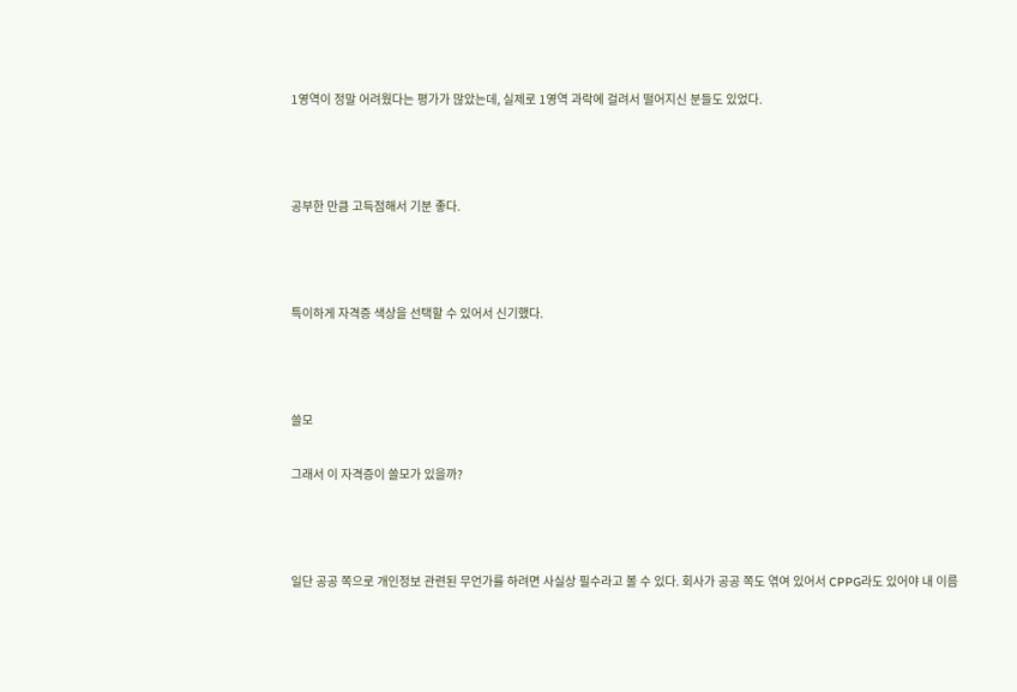1영역이 정말 어려웠다는 평가가 많았는데, 실제로 1영역 과락에 걸려서 떨어지신 분들도 있었다.



공부한 만큼 고득점해서 기분 좋다.



특이하게 자격증 색상을 선택할 수 있어서 신기했다.



쓸모

그래서 이 자격증이 쓸모가 있을까?



일단 공공 쪽으로 개인정보 관련된 무언가를 하려면 사실상 필수라고 볼 수 있다. 회사가 공공 쪽도 엮여 있어서 CPPG라도 있어야 내 이름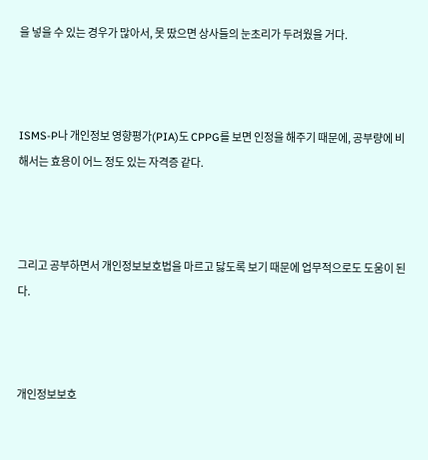을 넣을 수 있는 경우가 많아서, 못 땄으면 상사들의 눈초리가 두려웠을 거다.



ISMS-P나 개인정보 영향평가(PIA)도 CPPG를 보면 인정을 해주기 때문에, 공부량에 비해서는 효용이 어느 정도 있는 자격증 같다.



그리고 공부하면서 개인정보보호법을 마르고 닳도록 보기 때문에 업무적으로도 도움이 된다.



개인정보보호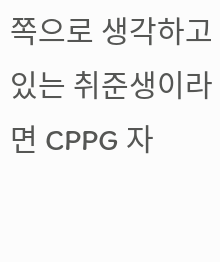쪽으로 생각하고 있는 취준생이라면 CPPG 자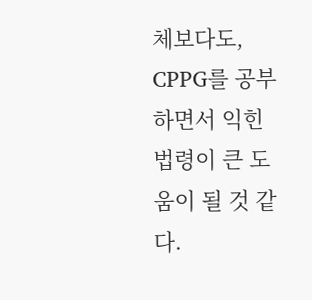체보다도, CPPG를 공부하면서 익힌 법령이 큰 도움이 될 것 같다.